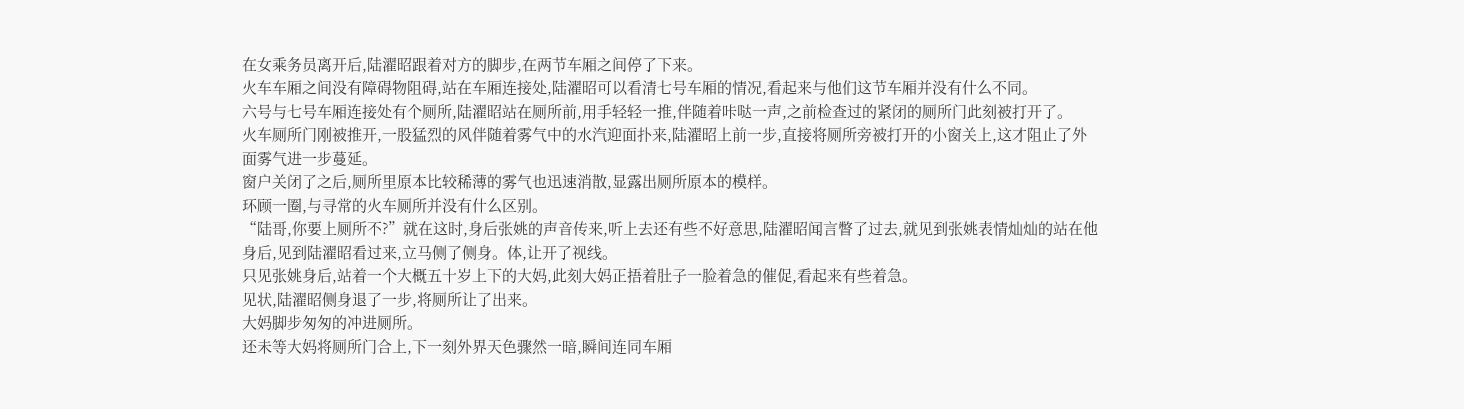在女乘务员离开后,陆濯昭跟着对方的脚步,在两节车厢之间停了下来。
火车车厢之间没有障碍物阻碍,站在车厢连接处,陆濯昭可以看清七号车厢的情况,看起来与他们这节车厢并没有什么不同。
六号与七号车厢连接处有个厕所,陆濯昭站在厕所前,用手轻轻一推,伴随着咔哒一声,之前检查过的紧闭的厕所门此刻被打开了。
火车厕所门刚被推开,一股猛烈的风伴随着雾气中的水汽迎面扑来,陆濯昭上前一步,直接将厕所旁被打开的小窗关上,这才阻止了外面雾气进一步蔓延。
窗户关闭了之后,厕所里原本比较稀薄的雾气也迅速消散,显露出厕所原本的模样。
环顾一圈,与寻常的火车厕所并没有什么区别。
“陆哥,你要上厕所不?”就在这时,身后张姚的声音传来,听上去还有些不好意思,陆濯昭闻言瞥了过去,就见到张姚表情灿灿的站在他身后,见到陆濯昭看过来,立马侧了侧身。体,让开了视线。
只见张姚身后,站着一个大概五十岁上下的大妈,此刻大妈正捂着肚子一脸着急的催促,看起来有些着急。
见状,陆濯昭侧身退了一步,将厕所让了出来。
大妈脚步匆匆的冲进厕所。
还未等大妈将厕所门合上,下一刻外界天色骤然一暗,瞬间连同车厢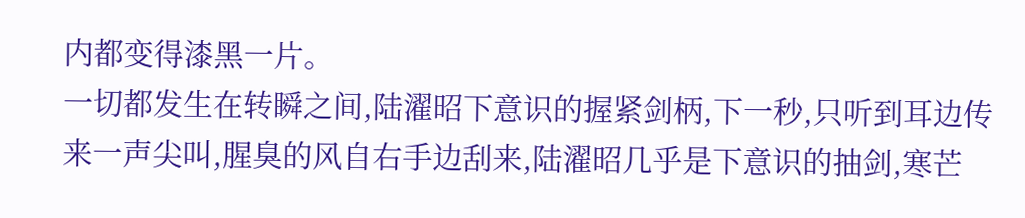内都变得漆黑一片。
一切都发生在转瞬之间,陆濯昭下意识的握紧剑柄,下一秒,只听到耳边传来一声尖叫,腥臭的风自右手边刮来,陆濯昭几乎是下意识的抽剑,寒芒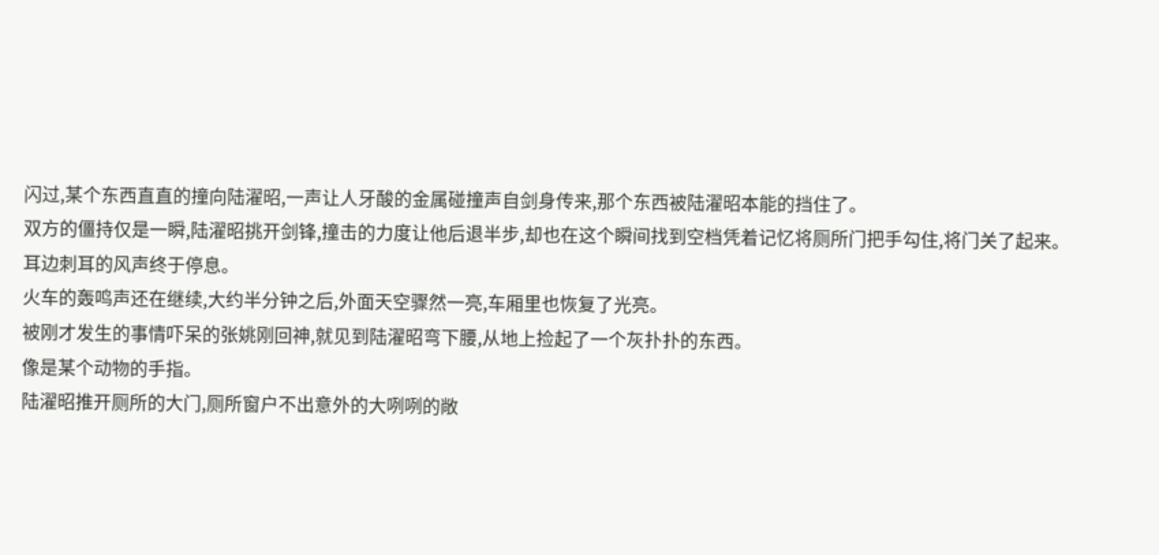闪过,某个东西直直的撞向陆濯昭,一声让人牙酸的金属碰撞声自剑身传来,那个东西被陆濯昭本能的挡住了。
双方的僵持仅是一瞬,陆濯昭挑开剑锋,撞击的力度让他后退半步,却也在这个瞬间找到空档凭着记忆将厕所门把手勾住,将门关了起来。
耳边刺耳的风声终于停息。
火车的轰鸣声还在继续,大约半分钟之后,外面天空骤然一亮,车厢里也恢复了光亮。
被刚才发生的事情吓呆的张姚刚回神,就见到陆濯昭弯下腰,从地上捡起了一个灰扑扑的东西。
像是某个动物的手指。
陆濯昭推开厕所的大门,厕所窗户不出意外的大咧咧的敞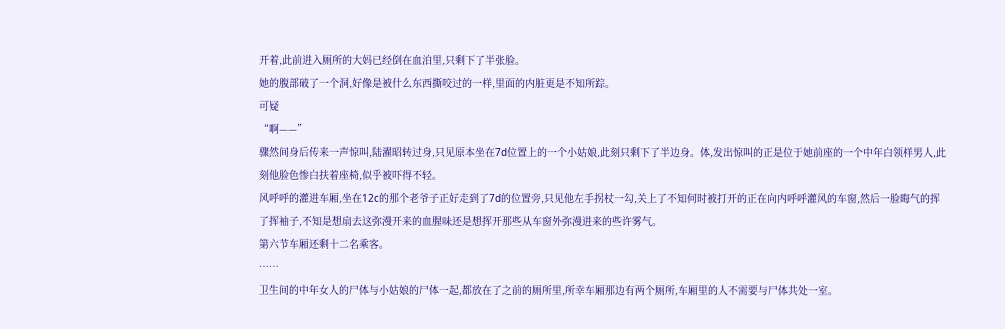开着,此前进入厕所的大妈已经倒在血泊里,只剩下了半张脸。
她的腹部破了一个洞,好像是被什么东西撕咬过的一样,里面的内脏更是不知所踪。
可疑
“啊——”
骤然间身后传来一声惊叫,陆濯昭转过身,只见原本坐在7d位置上的一个小姑娘,此刻只剩下了半边身。体,发出惊叫的正是位于她前座的一个中年白领样男人,此刻他脸色惨白扶着座椅,似乎被吓得不轻。
风呼呼的灌进车厢,坐在12c的那个老爷子正好走到了7d的位置旁,只见他左手拐杖一勾,关上了不知何时被打开的正在向内呼呼灌风的车窗,然后一脸晦气的挥了挥袖子,不知是想扇去这弥漫开来的血腥味还是想挥开那些从车窗外弥漫进来的些许雾气。
第六节车厢还剩十二名乘客。
……
卫生间的中年女人的尸体与小姑娘的尸体一起,都放在了之前的厕所里,所幸车厢那边有两个厕所,车厢里的人不需要与尸体共处一室。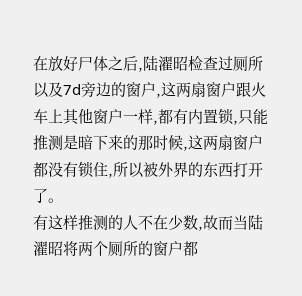在放好尸体之后,陆濯昭检查过厕所以及7d旁边的窗户,这两扇窗户跟火车上其他窗户一样,都有内置锁,只能推测是暗下来的那时候,这两扇窗户都没有锁住,所以被外界的东西打开了。
有这样推测的人不在少数,故而当陆濯昭将两个厕所的窗户都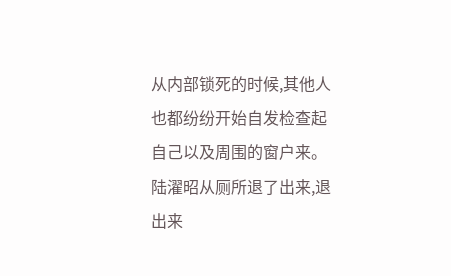从内部锁死的时候,其他人也都纷纷开始自发检查起自己以及周围的窗户来。
陆濯昭从厕所退了出来,退出来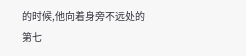的时候,他向着身旁不远处的第七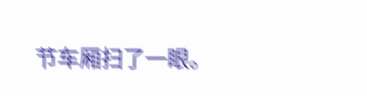节车厢扫了一眼。